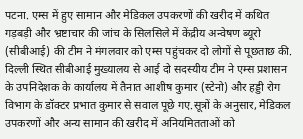पटना. एम्स में हुए सामान और मेडिकल उपकरणों की खरीद में कथित गड़बड़ी और भ्रष्टाचार की जांच के सिलसिले में केंद्रीय अन्वेषण ब्यूरो (सीबीआई) की टीम ने मंगलवार को एम्स पहुंचकर दो लोगों से पूछताछ की. दिल्ली स्थित सीबीआई मुख्यालय से आई दो सदस्यीय टीम ने एम्स प्रशासन के उपनिदेशक के कार्यालय में तैनात आशीष कुमार (स्टेनो) और हड्डी रोग विभाग के डॉक्टर प्रभात कुमार से सवाल पूछे गए.सूत्रों के अनुसार, मेडिकल उपकरणों और अन्य सामान की खरीद में अनियमितताओं को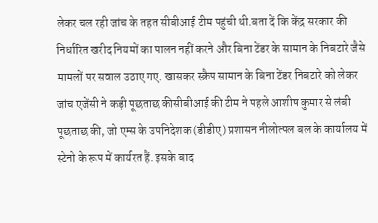लेकर चल रही जांच के तहत सीबीआई टीम पहुंची थी.बता दें कि केंद्र सरकार की निर्धारित खरीद नियमों का पालन नहीं करने और बिना टेंडर के सामान के निबटारे जैसे मामलों पर सवाल उठाए गए. खासकर स्क्रैप सामान के बिना टेंडर निबटारे को लेकर जांच एजेंसी ने कड़ी पूछताछ कीसीबीआई की टीम ने पहले आशीष कुमार से लंबी पूछताछ की, जो एम्स के उपनिदेशक (डीडीए) प्रशासन नीलोत्पल बल के कार्यालय में स्टेनो के रूप में कार्यरत हैं. इसके बाद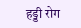हड्डी रोग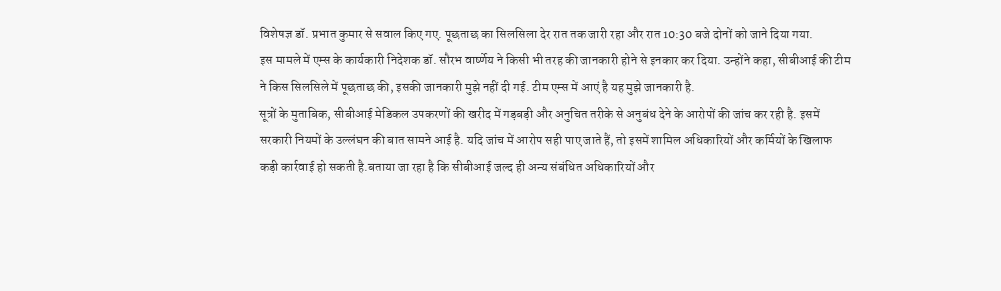विशेषज्ञ डॉ. प्रभात कुमार से सवाल किए गए. पूछताछ का सिलसिला देर रात तक जारी रहा और रात 10:30 बजे दोनों को जाने दिया गया.
इस मामले में एम्स के कार्यकारी निदेशक डॉ. सौरभ वार्ष्णेय ने किसी भी तरह की जानकारी होने से इनकार कर दिया. उन्होंने कहा, सीबीआई की टीम ने किस सिलसिले में पूछताछ की, इसकी जानकारी मुझे नहीं दी गई. टीम एम्स में आएं है यह मुझे जानकारी है.
सूत्रों के मुताबिक, सीबीआई मेडिकल उपकरणों की खरीद में गड़बड़ी और अनुचित तरीके से अनुबंध देने के आरोपों की जांच कर रही है. इसमें सरकारी नियमों के उल्लंघन की बात सामने आई है. यदि जांच में आरोप सही पाए जाते हैं, तो इसमें शामिल अधिकारियों और कर्मियों के खिलाफ कड़ी कार्रवाई हो सकती है.बताया जा रहा है कि सीबीआई जल्द ही अन्य संबंधित अधिकारियों और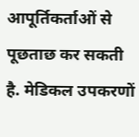आपूर्तिकर्ताओं से पूछताछ कर सकती है. मेडिकल उपकरणों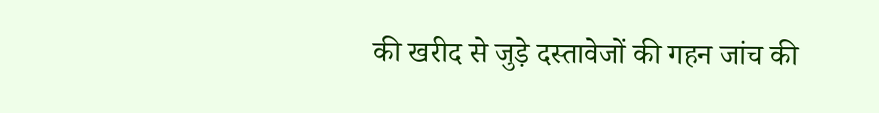की खरीद से जुड़े दस्तावेजों की गहन जांच की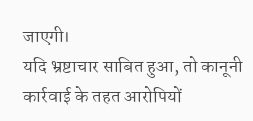जाएगी।
यदि भ्रष्टाचार साबित हुआ, तो कानूनी कार्रवाई के तहत आरोपियों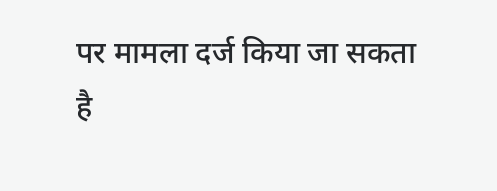पर मामला दर्ज किया जा सकता है